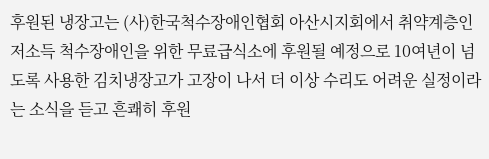후원된 냉장고는 (사)한국척수장애인협회 아산시지회에서 취약계층인 저소득 척수장애인을 위한 무료급식소에 후원될 예정으로 10여년이 넘도록 사용한 김치냉장고가 고장이 나서 더 이상 수리도 어려운 실정이라는 소식을 듣고 흔쾌히 후원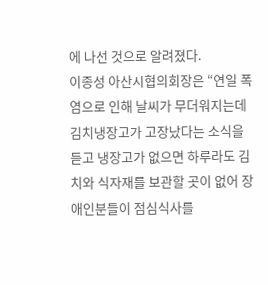에 나선 것으로 알려졌다.
이종성 아산시협의회장은 “연일 폭염으로 인해 날씨가 무더워지는데 김치냉장고가 고장났다는 소식을 듣고 냉장고가 없으면 하루라도 김치와 식자재를 보관할 곳이 없어 장애인분들이 점심식사를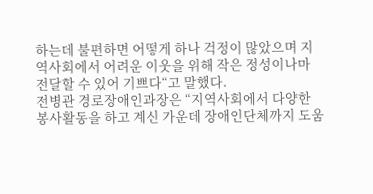하는데 불편하면 어떻게 하나 걱정이 많았으며 지역사회에서 어려운 이웃을 위해 작은 정성이나마 전달할 수 있어 기쁘다“고 말했다.
전병관 경로장애인과장은 “지역사회에서 다양한 봉사활동을 하고 계신 가운데 장애인단체까지 도움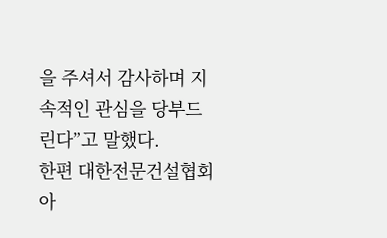을 주셔서 감사하며 지속적인 관심을 당부드린다”고 말했다.
한편 대한전문건설협회 아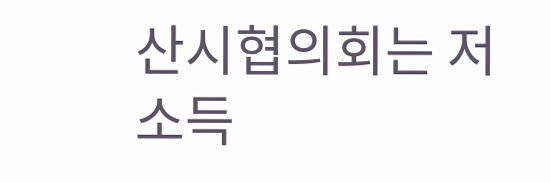산시협의회는 저소득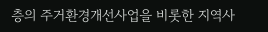층의 주거환경개선사업을 비롯한 지역사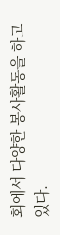회에서 다양한 봉사활동을 하고 있다.